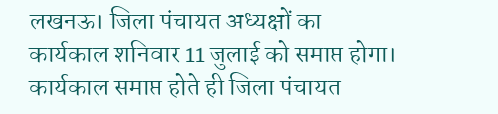लखनऊ। जिला पंचायत अध्यक्षों का कार्यकाल शनिवार 11 जुलाई को समाप्त होगा। कार्यकाल समाप्त होते ही जिला पंचायत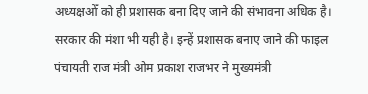अध्यक्षओँ को ही प्रशासक बना दिए जाने की संभावना अधिक है। सरकार की मंशा भी यही है। इन्हें प्रशासक बनाए जाने की फाइल पंचायती राज मंत्री ओम प्रकाश राजभर ने मुख्यमंत्री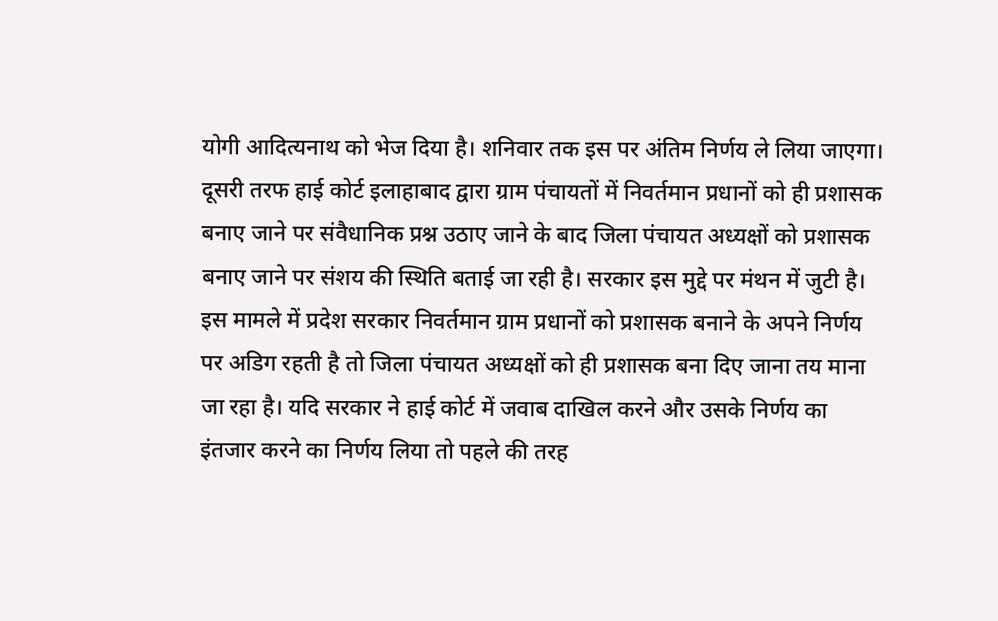योगी आदित्यनाथ को भेज दिया है। शनिवार तक इस पर अंतिम निर्णय ले लिया जाएगा।
दूसरी तरफ हाई कोर्ट इलाहाबाद द्वारा ग्राम पंचायतों में निवर्तमान प्रधानों को ही प्रशासक बनाए जाने पर संवैधानिक प्रश्न उठाए जाने के बाद जिला पंचायत अध्यक्षों को प्रशासक बनाए जाने पर संशय की स्थिति बताई जा रही है। सरकार इस मुद्दे पर मंथन में जुटी है।
इस मामले में प्रदेश सरकार निवर्तमान ग्राम प्रधानों को प्रशासक बनाने के अपने निर्णय पर अडिग रहती है तो जिला पंचायत अध्यक्षों को ही प्रशासक बना दिए जाना तय माना जा रहा है। यदि सरकार ने हाई कोर्ट में जवाब दाखिल करने और उसके निर्णय का इंतजार करने का निर्णय लिया तो पहले की तरह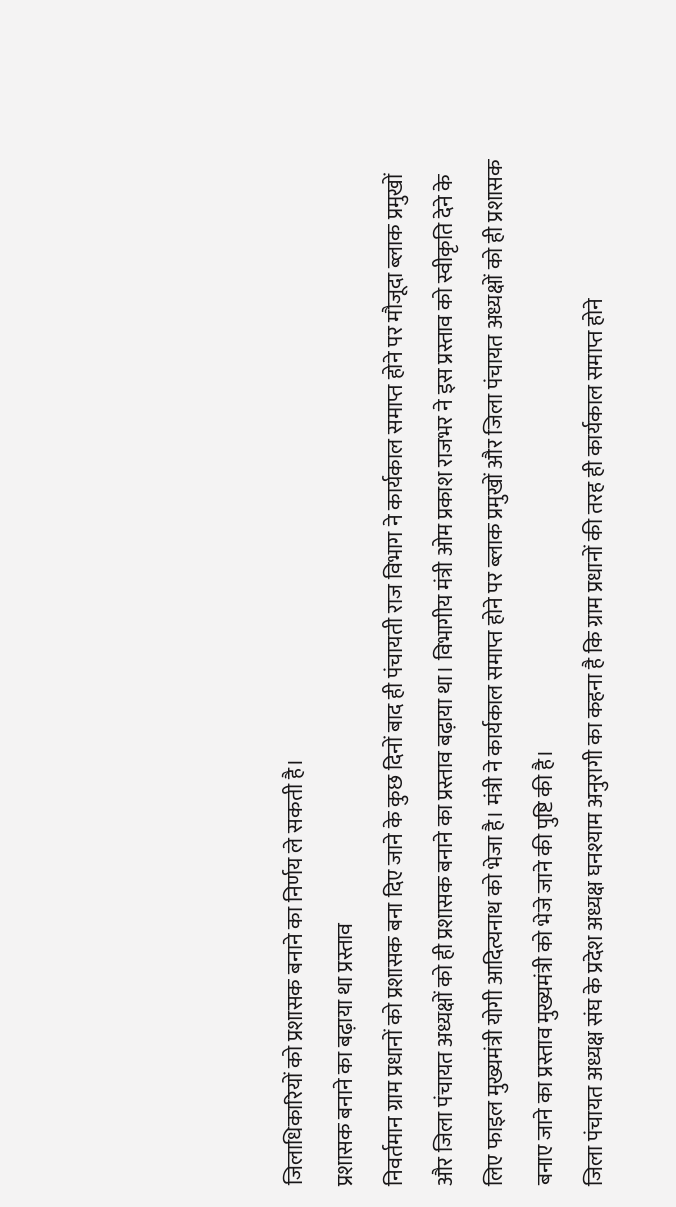जिलाधिकारियों को प्रशासक बनाने का निर्णय ले सकती है।
प्रशासक बनाने का बढ़ाया था प्रस्ताव
निवर्तमान ग्राम प्रधानों को प्रशासक बना दिए जाने के कुछ दिनों बाद ही पंचायती राज विभाग ने कार्यकाल समाप्त होने पर मौजूदा ब्लाक प्रमुखों और जिला पंचायत अध्यक्षों को ही प्रशासक बनाने का प्रस्ताव बढ़ाया था। विभागीय मंत्री ओम प्रकाश राजभर ने इस प्रस्ताव को स्वीकृति देने के लिए फाइल मुख्यमंत्री योगी आदित्यनाथ को भेजा है। मंत्री ने कार्यकाल समाप्त होने पर ब्लाक प्रमुखों और जिला पंचायत अध्यक्षों को ही प्रशासक बनाए जाने का प्रस्ताव मुख्यमंत्री को भेजे जाने की पुष्टि की है।
जिला पंचायत अध्यक्ष संघ के प्रदेश अध्यक्ष घनश्याम अनुरागी का कहना है कि ग्राम प्रधानों की तरह ही कार्यकाल समाप्त होने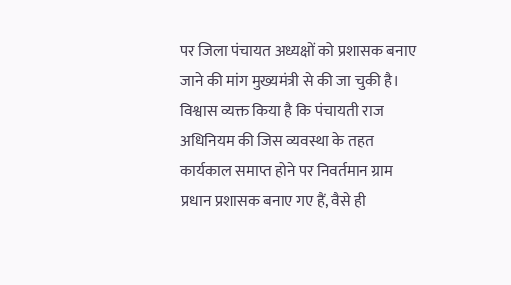पर जिला पंचायत अध्यक्षों को प्रशासक बनाए जाने की मांग मुख्यमंत्री से की जा चुकी है।
विश्वास व्यक्त किया है कि पंचायती राज अधिनियम की जिस व्यवस्था के तहत कार्यकाल समाप्त होने पर निवर्तमान ग्राम प्रधान प्रशासक बनाए गए हैं, वैसे ही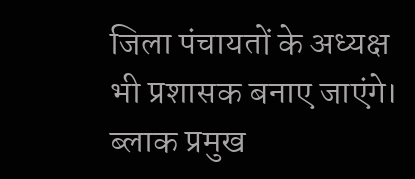जिला पंचायतों के अध्यक्ष भी प्रशासक बनाए जाएंगे। ब्लाक प्रमुख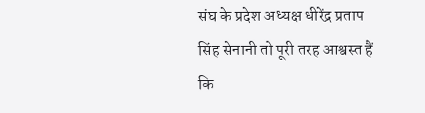संघ के प्रदेश अध्यक्ष धीरेंद्र प्रताप सिंह सेनानी तो पूरी तरह आश्वस्त हैं कि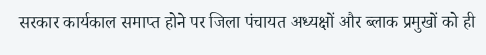सरकार कार्यकाल समाप्त होने पर जिला पंचायत अध्यक्षों और ब्लाक प्रमुखों को ही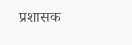प्रशासक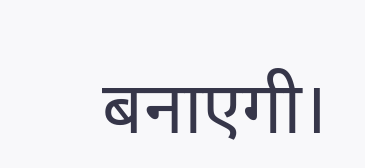बनाएगी।